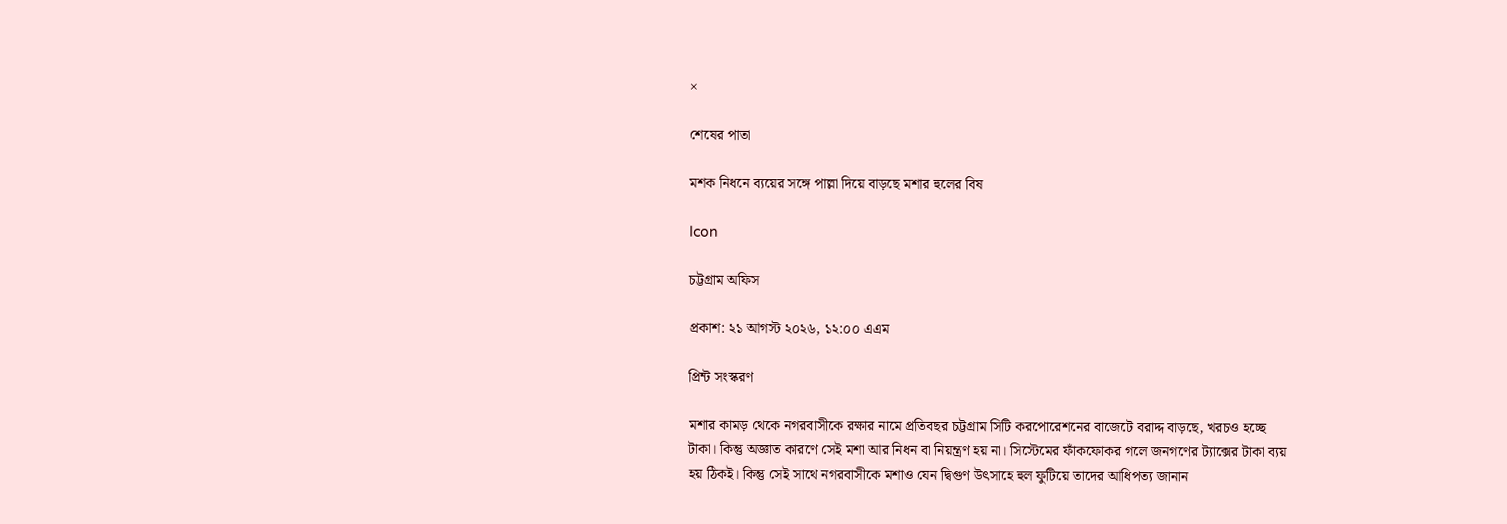×

শেষের পাতা

মশক নিধনে ব্যয়ের সঙ্গে পাল্লা দিয়ে বাড়ছে মশার হুলের বিষ

Icon

চট্টগ্রাম অফিস

প্রকাশ: ২১ আগস্ট ২০২৬, ১২:০০ এএম

প্রিন্ট সংস্করণ

মশার কামড় থেকে নগরবাসীকে রক্ষার নামে প্রতিবছর চট্টগ্রাম সিটি করপোরেশনের বাজেটে বরাদ্দ বাড়ছে, খরচও হচ্ছে টাকা। কিন্তু অজ্ঞাত কারণে সেই মশা আর নিধন বা নিয়ন্ত্রণ হয় না। সিস্টেমের ফাঁকফোকর গলে জনগণের ট্যাক্সের টাকা ব্যয় হয় ঠিকই। কিন্তু সেই সাথে নগরবাসীকে মশাও যেন দ্বিগুণ উৎসাহে হুল ফুটিয়ে তাদের আধিপত্য জানান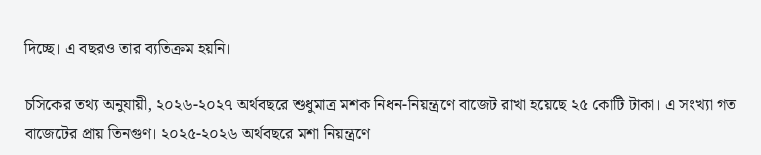দিচ্ছে। এ বছরও তার ব্যতিক্রম হয়নি।

চসিকের তথ্য অনুযায়ী, ২০২৬-২০২৭ অর্থবছরে শুধুমাত্র মশক নিধন-নিয়ন্ত্রণে বাজেট রাখা হয়েছে ২৫ কোটি টাকা। এ সংখ্যা গত বাজেটের প্রায় তিনগুণ। ২০২৫-২০২৬ অর্থবছরে মশা নিয়ন্ত্রণে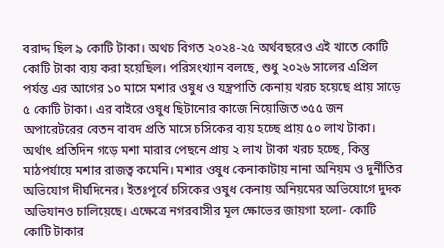বরাদ্দ ছিল ৯ কোটি টাকা। অথচ বিগত ২০২৪-২৫ অর্থবছরেও এই খাতে কোটি কোটি টাকা ব্যয় করা হয়েছিল। পরিসংখ্যান বলছে, শুধু ২০২৬ সালের এপ্রিল পর্যন্ত এর আগের ১০ মাসে মশার ওষুধ ও যন্ত্রপাতি কেনায় খরচ হয়েছে প্রায় সাড়ে ৫ কোটি টাকা। এর বাইরে ওষুধ ছিটানোর কাজে নিয়োজিত ৩৫৫ জন অপারেটরের বেতন বাবদ প্রতি মাসে চসিকের ব্যয় হচ্ছে প্রায় ৫০ লাখ টাকা। অর্থাৎ প্রতিদিন গড়ে মশা মারার পেছনে প্রায় ২ লাখ টাকা খরচ হচ্ছে, কিন্তু মাঠপর্যায়ে মশার রাজত্ব কমেনি। মশার ওষুধ কেনাকাটায় নানা অনিয়ম ও দুর্নীতির অভিযোগ দীর্ঘদিনের। ইতঃপূর্বে চসিকের ওষুধ কেনায় অনিয়মের অভিযোগে দুদক অভিযানও চালিয়েছে। এক্ষেত্রে নগরবাসীর মূল ক্ষোভের জায়গা হলো- কোটি কোটি টাকার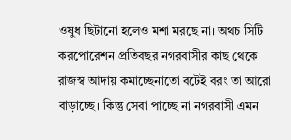ওষুধ ছিটানো হলেও মশা মরছে না। অথচ সিটি করপোরেশন প্রতিবছর নগরবাসীর কাছ থেকে রাজস্ব আদায় কমাচ্ছেনাতো বটেই বরং তা আরো বাড়াচ্ছে। কিন্তু সেবা পাচ্ছে না নগরবাসী এমন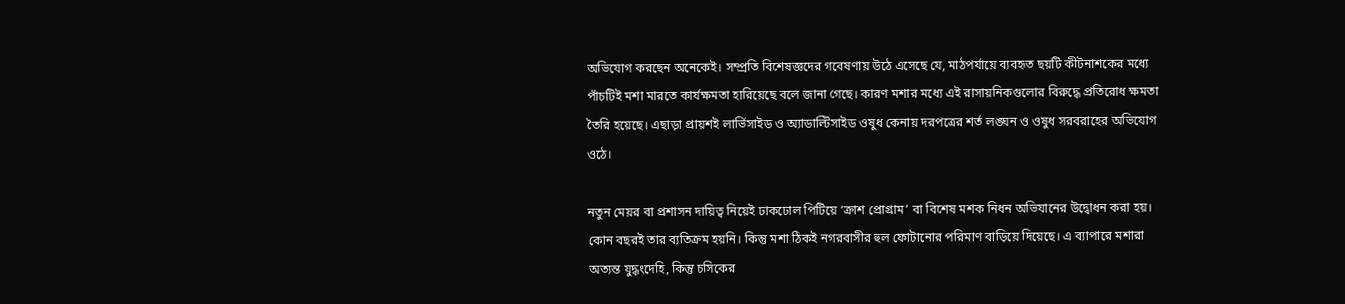অভিযোগ করছেন অনেকেই। সম্প্রতি বিশেষজ্ঞদের গবেষণায় উঠে এসেছে যে, মাঠপর্যায়ে ব্যবহৃত ছয়টি কীটনাশকের মধ্যে পাঁচটিই মশা মারতে কার্যক্ষমতা হারিয়েছে বলে জানা গেছে। কারণ মশার মধ্যে এই রাসায়নিকগুলোর বিরুদ্ধে প্রতিরোধ ক্ষমতা তৈরি হয়েছে। এছাড়া প্রায়শই লার্ভিসাইড ও অ্যাডাল্টিসাইড ওষুধ কেনায় দরপত্রের শর্ত লঙ্ঘন ও ওষুধ সরবরাহের অভিযোগ ওঠে।

নতুন মেয়র বা প্রশাসন দায়িত্ব নিয়েই ঢাকঢোল পিটিয়ে ‘ক্রাশ প্রোগ্রাম’ বা বিশেষ মশক নিধন অভিযানের উদ্বোধন করা হয়। কোন বছরই তার ব্যতিক্রম হয়নি। কিন্তু মশা ঠিকই নগরবাসীর হুল ফোটানোর পরিমাণ বাড়িয়ে দিয়েছে। এ ব্যাপারে মশারা অত্যন্ত যুদ্ধংদেহি, কিন্তু চসিকের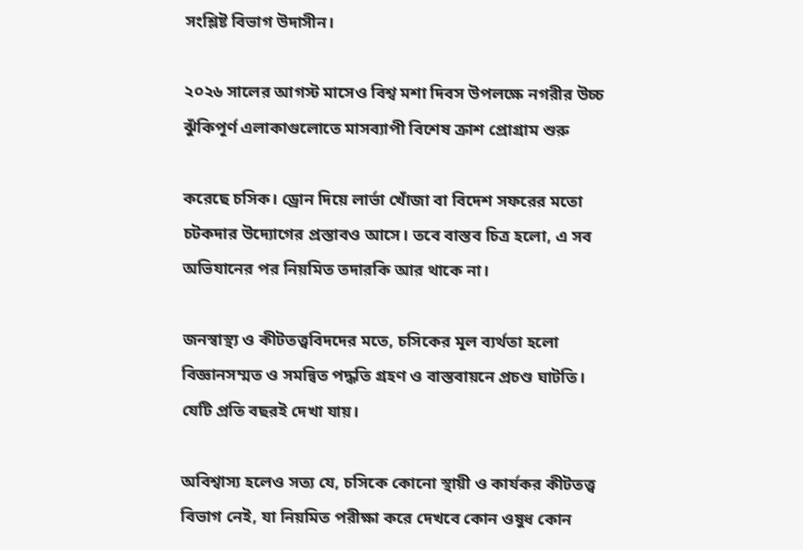সংশ্লিষ্ট বিভাগ উদাসীন।

২০২৬ সালের আগস্ট মাসেও বিশ্ব মশা দিবস উপলক্ষে নগরীর উচ্চ ঝুঁকিপূর্ণ এলাকাগুলোতে মাসব্যাপী বিশেষ ক্রাশ প্রোগ্রাম শুরু

করেছে চসিক। ড্রোন দিয়ে লার্ভা খোঁজা বা বিদেশ সফরের মতো চটকদার উদ্যোগের প্রস্তাবও আসে। তবে বাস্তব চিত্র হলো, এ সব অভিযানের পর নিয়মিত তদারকি আর থাকে না।

জনস্বাস্থ্য ও কীটতত্ত্ববিদদের মতে, চসিকের মূল ব্যর্থতা হলো বিজ্ঞানসম্মত ও সমন্বিত পদ্ধতি গ্রহণ ও বাস্তবায়নে প্রচণ্ড ঘাটতি। যেটি প্রতি বছরই দেখা যায়।

অবিশ্বাস্য হলেও সত্য যে, চসিকে কোনো স্থায়ী ও কার্যকর কীটতত্ত্ব বিভাগ নেই, যা নিয়মিত পরীক্ষা করে দেখবে কোন ওষুধ কোন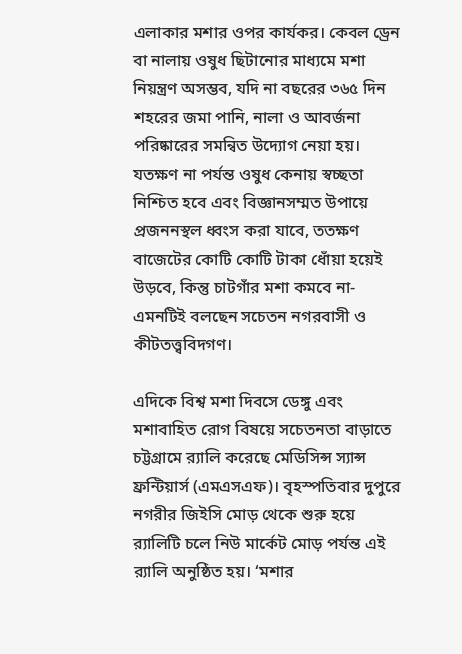এলাকার মশার ওপর কার্যকর। কেবল ড্রেন বা নালায় ওষুধ ছিটানোর মাধ্যমে মশা নিয়ন্ত্রণ অসম্ভব, যদি না বছরের ৩৬৫ দিন শহরের জমা পানি, নালা ও আবর্জনা পরিষ্কারের সমন্বিত উদ্যোগ নেয়া হয়। যতক্ষণ না পর্যন্ত ওষুধ কেনায় স্বচ্ছতা নিশ্চিত হবে এবং বিজ্ঞানসম্মত উপায়ে প্রজননস্থল ধ্বংস করা যাবে, ততক্ষণ বাজেটের কোটি কোটি টাকা ধোঁয়া হয়েই উড়বে, কিন্তু চাটগাঁর মশা কমবে না- এমনটিই বলছেন সচেতন নগরবাসী ও কীটতত্ত্ববিদগণ।

এদিকে বিশ্ব মশা দিবসে ডেঙ্গু এবং মশাবাহিত রোগ বিষয়ে সচেতনতা বাড়াতে চট্টগ্রামে র‌্যালি করেছে মেডিসিন্স স্যান্স ফ্রন্টিয়ার্স (এমএসএফ)। বৃহস্পতিবার দুপুরে নগরীর জিইসি মোড় থেকে শুরু হয়ে র‌্যালিটি চলে নিউ মার্কেট মোড় পর্যন্ত এই র‌্যালি অনুষ্ঠিত হয়। ‘মশার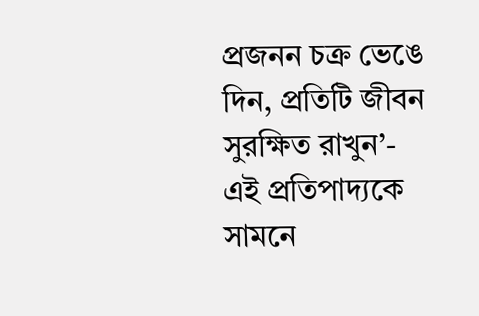প্রজনন চক্র ভেঙে দিন, প্রতিটি জীবন সুরক্ষিত রাখুন’- এই প্রতিপাদ্যকে সামনে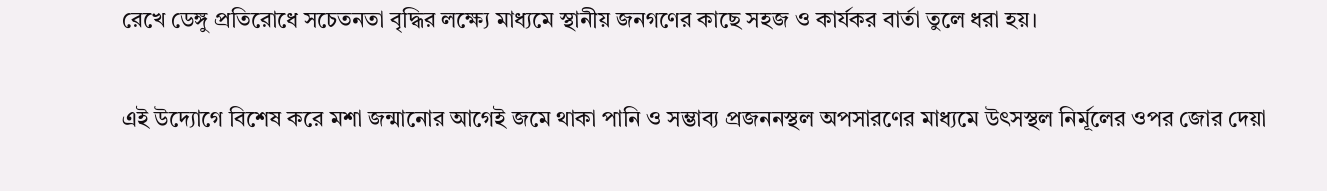রেখে ডেঙ্গু প্রতিরোধে সচেতনতা বৃদ্ধির লক্ষ্যে মাধ্যমে স্থানীয় জনগণের কাছে সহজ ও কার্যকর বার্তা তুলে ধরা হয়।

এই উদ্যোগে বিশেষ করে মশা জন্মানোর আগেই জমে থাকা পানি ও সম্ভাব্য প্রজননস্থল অপসারণের মাধ্যমে উৎসস্থল নির্মূলের ওপর জোর দেয়া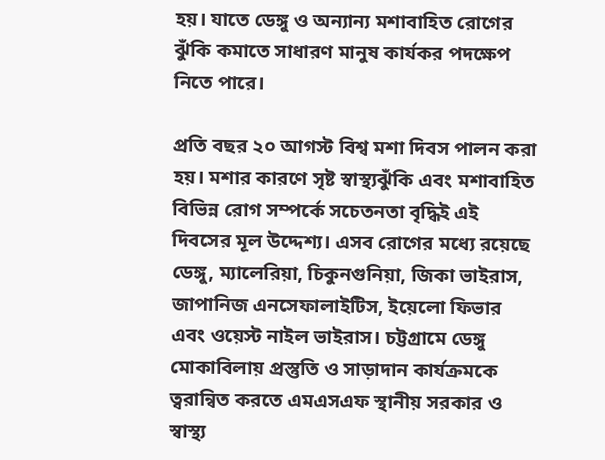হয়। যাতে ডেঙ্গু ও অন্যান্য মশাবাহিত রোগের ঝুঁকি কমাতে সাধারণ মানুষ কার্যকর পদক্ষেপ নিতে পারে।

প্রতি বছর ২০ আগস্ট বিশ্ব মশা দিবস পালন করা হয়। মশার কারণে সৃষ্ট স্বাস্থ্যঝুঁকি এবং মশাবাহিত বিভিন্ন রোগ সম্পর্কে সচেতনতা বৃদ্ধিই এই দিবসের মূল উদ্দেশ্য। এসব রোগের মধ্যে রয়েছে ডেঙ্গু, ম্যালেরিয়া, চিকুনগুনিয়া, জিকা ভাইরাস, জাপানিজ এনসেফালাইটিস, ইয়েলো ফিভার এবং ওয়েস্ট নাইল ভাইরাস। চট্টগ্রামে ডেঙ্গু মোকাবিলায় প্রস্তুতি ও সাড়াদান কার্যক্রমকে ত্বরান্বিত করতে এমএসএফ স্থানীয় সরকার ও স্বাস্থ্য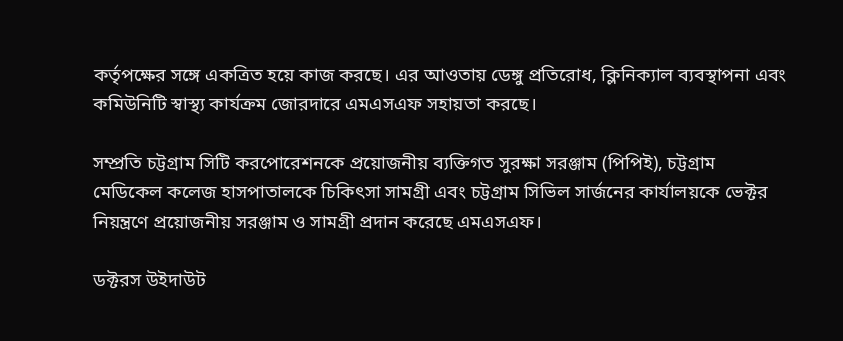কর্তৃপক্ষের সঙ্গে একত্রিত হয়ে কাজ করছে। এর আওতায় ডেঙ্গু প্রতিরোধ, ক্লিনিক্যাল ব্যবস্থাপনা এবং কমিউনিটি স্বাস্থ্য কার্যক্রম জোরদারে এমএসএফ সহায়তা করছে।

সম্প্রতি চট্টগ্রাম সিটি করপোরেশনকে প্রয়োজনীয় ব্যক্তিগত সুরক্ষা সরঞ্জাম (পিপিই), চট্টগ্রাম মেডিকেল কলেজ হাসপাতালকে চিকিৎসা সামগ্রী এবং চট্টগ্রাম সিভিল সার্জনের কার্যালয়কে ভেক্টর নিয়ন্ত্রণে প্রয়োজনীয় সরঞ্জাম ও সামগ্রী প্রদান করেছে এমএসএফ।

ডক্টরস উইদাউট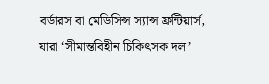বর্ডারস বা মেডিসিন্স স্যান্স ফ্রন্টিয়ার্স, যারা ‘সীমান্তবিহীন চিকিৎসক দল’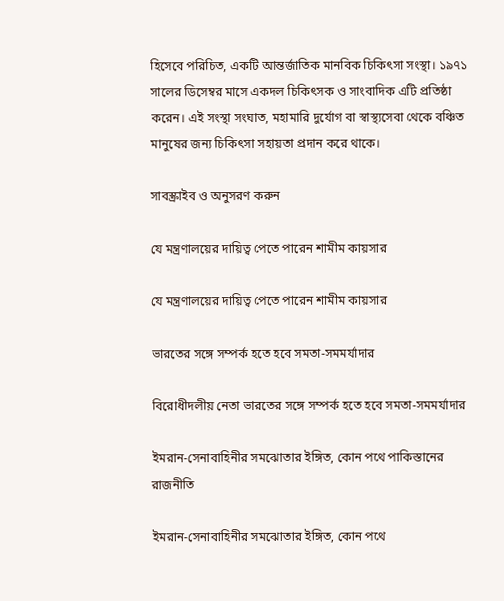হিসেবে পরিচিত, একটি আন্তর্জাতিক মানবিক চিকিৎসা সংস্থা। ১৯৭১ সালের ডিসেম্বর মাসে একদল চিকিৎসক ও সাংবাদিক এটি প্রতিষ্ঠা করেন। এই সংস্থা সংঘাত, মহামারি দুর্যোগ বা স্বাস্থ্যসেবা থেকে বঞ্চিত মানুষের জন্য চিকিৎসা সহায়তা প্রদান করে থাকে।

সাবস্ক্রাইব ও অনুসরণ করুন

যে মন্ত্রণালয়ের দায়িত্ব পেতে পারেন শামীম কায়সার

যে মন্ত্রণালয়ের দায়িত্ব পেতে পারেন শামীম কায়সার

ভারতের সঙ্গে সম্পর্ক হতে হবে সমতা-সমমর্যাদার

বিরোধীদলীয় নেতা ভারতের সঙ্গে সম্পর্ক হতে হবে সমতা-সমমর্যাদার

ইমরান-সেনাবাহিনীর সমঝোতার ইঙ্গিত, কোন পথে পাকিস্তানের রাজনীতি

ইমরান-সেনাবাহিনীর সমঝোতার ইঙ্গিত, কোন পথে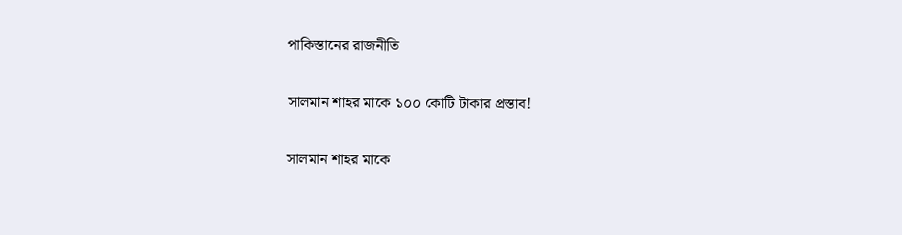পাকিস্তানের রাজনীতি

সালমান শাহর মাকে ১০০ কোটি টাকার প্রস্তাব!

সালমান শাহর মাকে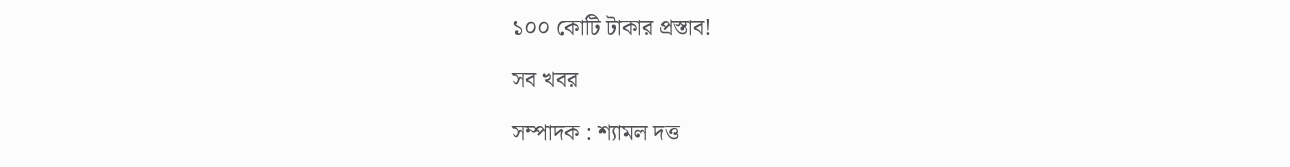১০০ কোটি টাকার প্রস্তাব!

সব খবর

সম্পাদক : শ্যামল দত্ত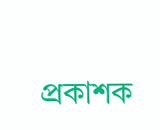প্রকাশক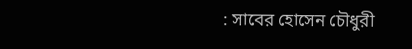: সাবের হোসেন চৌধুরী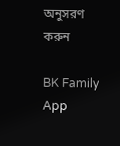অনুসরণ করুন

BK Family App